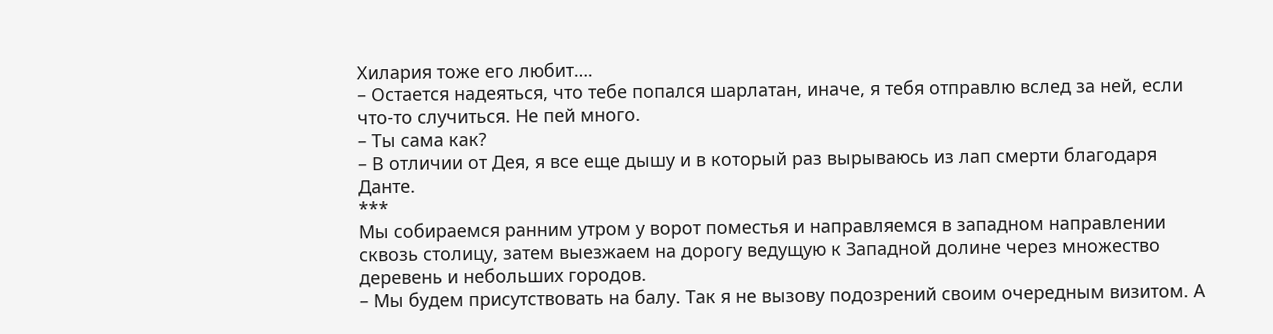Хилария тоже его любит….
– Остается надеяться, что тебе попался шарлатан, иначе, я тебя отправлю вслед за ней, если что-то случиться. Не пей много.
– Ты сама как?
– В отличии от Дея, я все еще дышу и в который раз вырываюсь из лап смерти благодаря Данте.
***
Мы собираемся ранним утром у ворот поместья и направляемся в западном направлении сквозь столицу, затем выезжаем на дорогу ведущую к Западной долине через множество деревень и небольших городов.
– Мы будем присутствовать на балу. Так я не вызову подозрений своим очередным визитом. А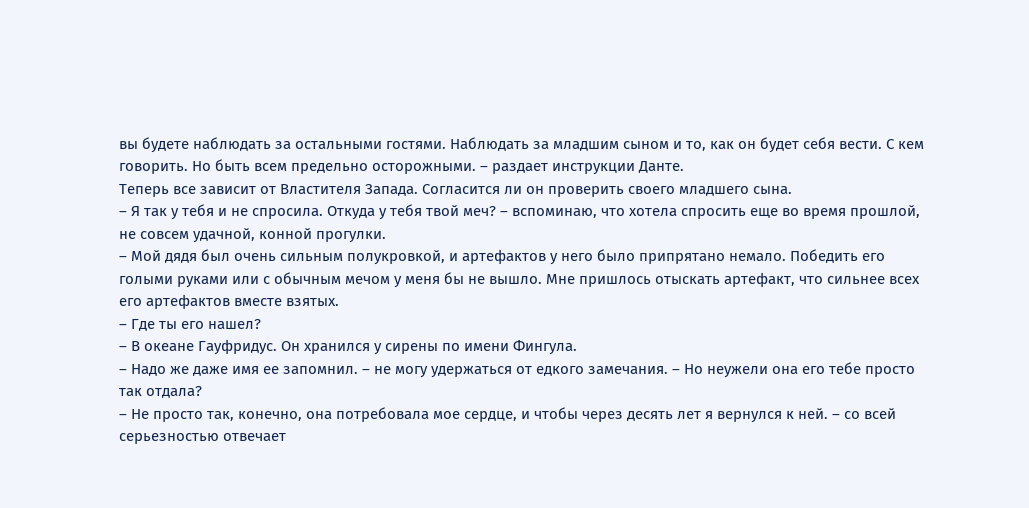вы будете наблюдать за остальными гостями. Наблюдать за младшим сыном и то, как он будет себя вести. С кем говорить. Но быть всем предельно осторожными. – раздает инструкции Данте.
Теперь все зависит от Властителя Запада. Согласится ли он проверить своего младшего сына.
– Я так у тебя и не спросила. Откуда у тебя твой меч? – вспоминаю, что хотела спросить еще во время прошлой, не совсем удачной, конной прогулки.
– Мой дядя был очень сильным полукровкой, и артефактов у него было припрятано немало. Победить его голыми руками или с обычным мечом у меня бы не вышло. Мне пришлось отыскать артефакт, что сильнее всех его артефактов вместе взятых.
– Где ты его нашел?
– В океане Гауфридус. Он хранился у сирены по имени Фингула.
– Надо же даже имя ее запомнил. – не могу удержаться от едкого замечания. – Но неужели она его тебе просто так отдала?
– Не просто так, конечно, она потребовала мое сердце, и чтобы через десять лет я вернулся к ней. – со всей серьезностью отвечает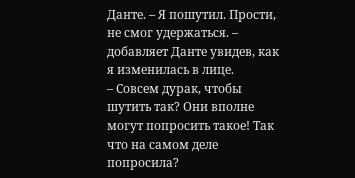Данте. – Я пошутил. Прости, не смог удержаться. – добавляет Данте увидев, как я изменилась в лице.
– Совсем дурак, чтобы шутить так? Они вполне могут попросить такое! Так что на самом деле попросила?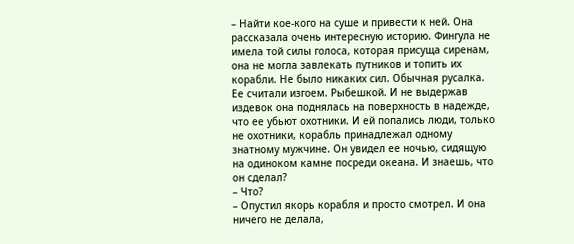– Найти кое-кого на суше и привести к ней. Она рассказала очень интересную историю. Фингула не имела той силы голоса, которая присуща сиренам, она не могла завлекать путников и топить их корабли. Не было никаких сил. Обычная русалка. Ее считали изгоем. Рыбешкой. И не выдержав издевок она поднялась на поверхность в надежде, что ее убьют охотники. И ей попались люди, только не охотники, корабль принадлежал одному знатному мужчине. Он увидел ее ночью, сидящую на одиноком камне посреди океана. И знаешь, что он сделал?
– Что?
– Опустил якорь корабля и просто смотрел. И она ничего не делала,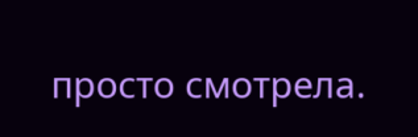просто смотрела.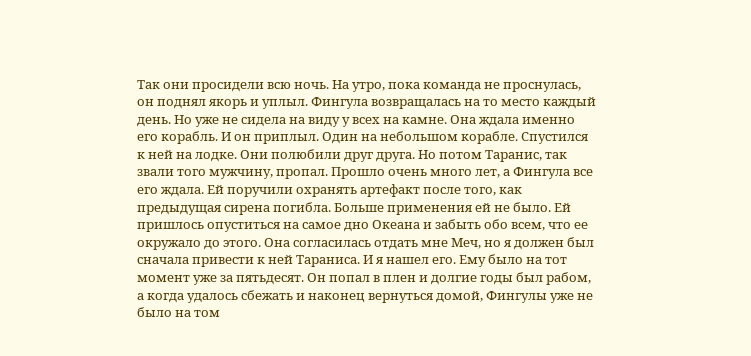Так они просидели всю ночь. На утро, пока команда не проснулась, он поднял якорь и уплыл. Фингула возвращалась на то место каждый день. Но уже не сидела на виду у всех на камне. Она ждала именно его корабль. И он приплыл. Один на небольшом корабле. Спустился к ней на лодке. Они полюбили друг друга. Но потом Таранис, так звали того мужчину, пропал. Прошло очень много лет, а Фингула все его ждала. Ей поручили охранять артефакт после того, как предыдущая сирена погибла. Больше применения ей не было. Ей пришлось опуститься на самое дно Океана и забыть обо всем, что ее окружало до этого. Она согласилась отдать мне Меч, но я должен был сначала привести к ней Тараниса. И я нашел его. Ему было на тот момент уже за пятьдесят. Он попал в плен и долгие годы был рабом, а когда удалось сбежать и наконец вернуться домой, Фингулы уже не было на том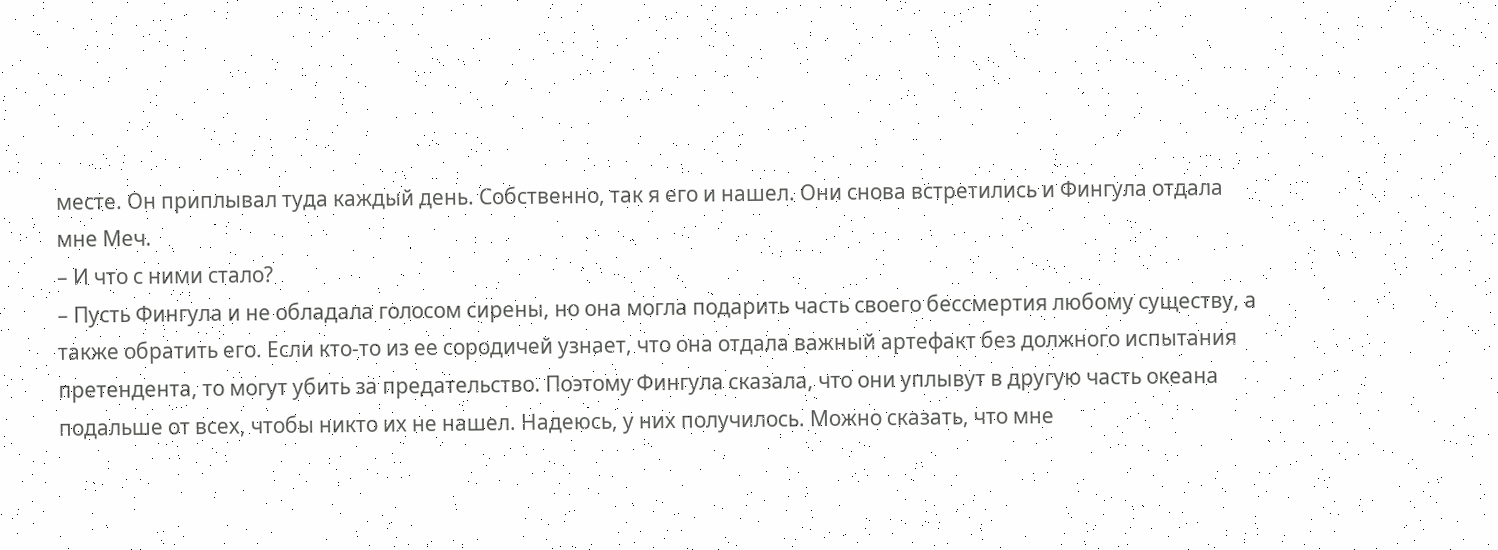месте. Он приплывал туда каждый день. Собственно, так я его и нашел. Они снова встретились и Фингула отдала мне Меч.
– И что с ними стало?
– Пусть Фингула и не обладала голосом сирены, но она могла подарить часть своего бессмертия любому существу, а также обратить его. Если кто-то из ее сородичей узнает, что она отдала важный артефакт без должного испытания претендента, то могут убить за предательство. Поэтому Фингула сказала, что они уплывут в другую часть океана подальше от всех, чтобы никто их не нашел. Надеюсь, у них получилось. Можно сказать, что мне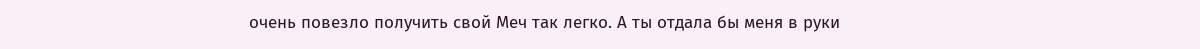очень повезло получить свой Меч так легко. А ты отдала бы меня в руки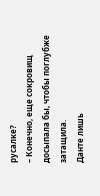русалке?
– Конечно, еще сокровищ досыпала бы, чтобы поглубже затащила.
Данте лишь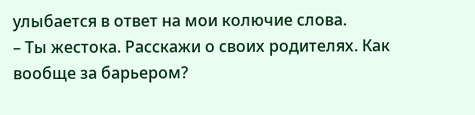улыбается в ответ на мои колючие слова.
– Ты жестока. Расскажи о своих родителях. Как вообще за барьером?